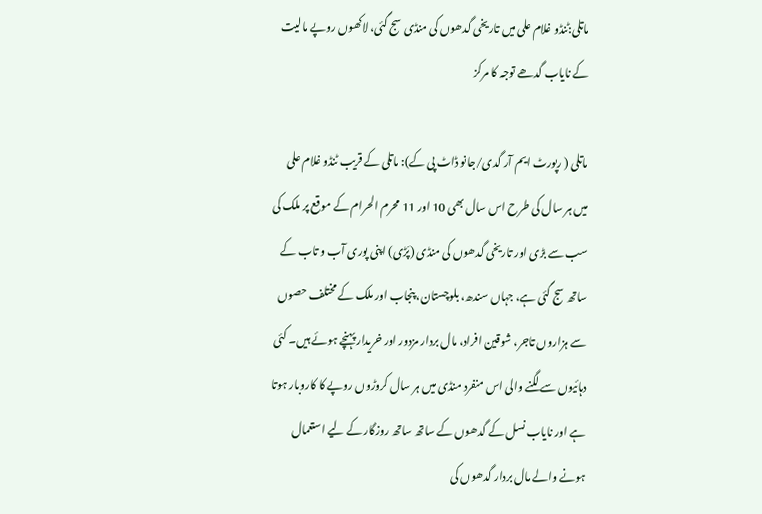ماتلی:ٹنڈو غلام علی میں تاریخی گدھوں کی منڈی سج گئی، لاکھوں روپے مالیت کے نایاب گدھے توجہ کا مرکز

ماتلی ( رپورٹ ایم آر گدی/جانو ڈاٹ پی کے): ماتلی کے قریب ٹنڈو غلام علی میں ہر سال کی طرح اس سال بھی 10 اور 11 محرم الحرام کے موقع پر ملک کی سب سے بڑی اور تاریخی گدھوں کی منڈی (پَڑی) اپنی پوری آب و تاب کے ساتھ سج گئی ہے، جہاں سندھ، بلوچستان، پنجاب اور ملک کے مختلف حصوں سے ہزاروں تاجر، شوقین افراد، مال بردار مزدور اور خریدار پہنچے ہوئے ہیں۔ کئی دہائیوں سے لگنے والی اس منفرد منڈی میں ہر سال کروڑوں روپے کا کاروبار ہوتا ہے اور نایاب نسل کے گدھوں کے ساتھ ساتھ روزگار کے لیے استعمال ہونے والے مال بردار گدھوں کی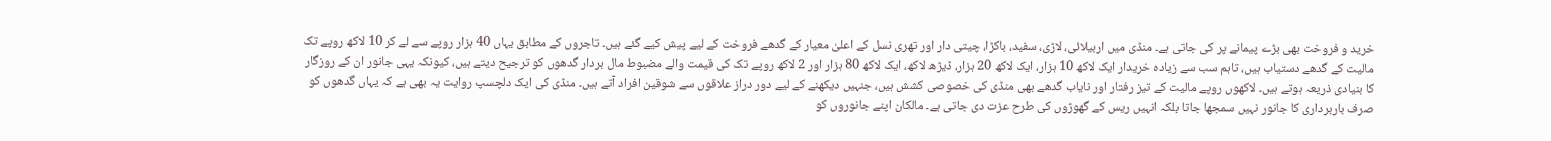خرید و فروخت بھی بڑے پیمانے پر کی جاتی ہے۔ منڈی میں اربیلائی، لاڑی، سفید، باکڑا، چیتی دار اور تھری نسل کے اعلیٰ معیار کے گدھے فروخت کے لیے پیش کیے گئے ہیں۔ تاجروں کے مطابق یہاں 40 ہزار روپے سے لے کر 10 لاکھ روپے تک مالیت کے گدھے دستیاب ہیں، تاہم سب سے زیادہ خریدار ایک لاکھ 10 ہزار، ایک لاکھ 20 ہزار، ڈیڑھ لاکھ، ایک لاکھ 80 ہزار اور 2 لاکھ روپے تک کی قیمت والے مضبوط مال بردار گدھوں کو ترجیح دیتے ہیں، کیونکہ یہی جانور ان کے روزگار کا بنیادی ذریعہ ہوتے ہیں۔ لاکھوں روپے مالیت کے تیز رفتار اور نایاب گدھے بھی منڈی کی خصوصی کشش ہیں، جنہیں دیکھنے کے لیے دور دراز علاقوں سے شوقین افراد آتے ہیں۔ منڈی کی ایک دلچسپ روایت یہ بھی ہے کہ یہاں گدھوں کو صرف باربرداری کا جانور نہیں سمجھا جاتا بلکہ انہیں ریس کے گھوڑوں کی طرح عزت دی جاتی ہے۔ مالکان اپنے جانوروں کو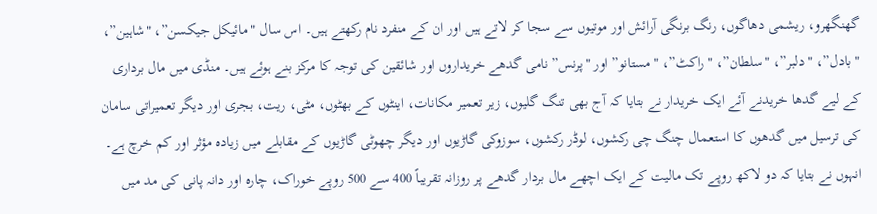گھنگھرو، ریشمی دھاگوں، رنگ برنگی آرائش اور موتیوں سے سجا کر لاتے ہیں اور ان کے منفرد نام رکھتے ہیں۔ اس سال "مائیکل جیکسن”، "شاہین”، "بادل”، "دلبر”، "سلطان”، "راکٹ”، "مستانو” اور "پرنس” نامی گدھے خریداروں اور شائقین کی توجہ کا مرکز بنے ہوئے ہیں۔ منڈی میں مال برداری کے لیے گدھا خریدنے آئے ایک خریدار نے بتایا کہ آج بھی تنگ گلیوں، زیر تعمیر مکانات، اینٹوں کے بھٹوں، مٹی، ریت، بجری اور دیگر تعمیراتی سامان کی ترسیل میں گدھوں کا استعمال چنگ چی رکشوں، لوڈر رکشوں، سوزوکی گاڑیوں اور دیگر چھوٹی گاڑیوں کے مقابلے میں زیادہ مؤثر اور کم خرچ ہے۔ انہوں نے بتایا کہ دو لاکھ روپے تک مالیت کے ایک اچھے مال بردار گدھے پر روزانہ تقریباً 400 سے 500 روپے خوراک، چارہ اور دانہ پانی کی مد میں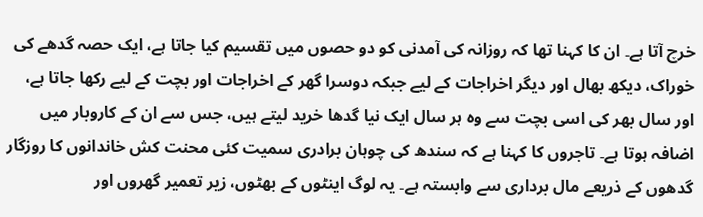خرچ آتا ہے۔ ان کا کہنا تھا کہ روزانہ کی آمدنی کو دو حصوں میں تقسیم کیا جاتا ہے، ایک حصہ گدھے کی خوراک، دیکھ بھال اور دیگر اخراجات کے لیے جبکہ دوسرا گھر کے اخراجات اور بچت کے لیے رکھا جاتا ہے، اور سال بھر کی اسی بچت سے وہ ہر سال ایک نیا گدھا خرید لیتے ہیں، جس سے ان کے کاروبار میں اضافہ ہوتا ہے۔ تاجروں کا کہنا ہے کہ سندھ کی چوہان برادری سمیت کئی محنت کش خاندانوں کا روزگار گدھوں کے ذریعے مال برداری سے وابستہ ہے۔ یہ لوگ اینٹوں کے بھٹوں، زیر تعمیر گھروں اور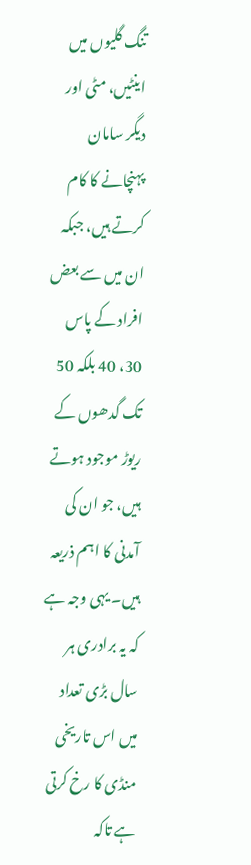تنگ گلیوں میں اینٹیں، مٹی اور دیگر سامان پہنچانے کا کام کرتے ہیں، جبکہ ان میں سے بعض افراد کے پاس 30، 40 بلکہ 50 تک گدھوں کے ریوڑ موجود ہوتے ہیں، جو ان کی آمدنی کا اہم ذریعہ ہیں۔ یہی وجہ ہے کہ یہ برادری ہر سال بڑی تعداد میں اس تاریخی منڈی کا رخ کرتی ہے تاکہ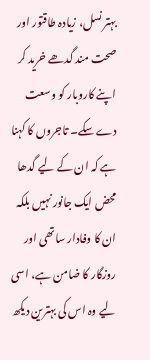بہتر نسل، زیادہ طاقتور اور صحت مند گدھے خرید کر اپنے کاروبار کو وسعت دے سکے۔ تاجروں کا کہنا ہے کہ ان کے لیے گدھا محض ایک جانور نہیں بلکہ ان کا وفادار ساتھی اور روزگار کا ضامن ہے، اسی لیے وہ اس کی بہترین دیکھ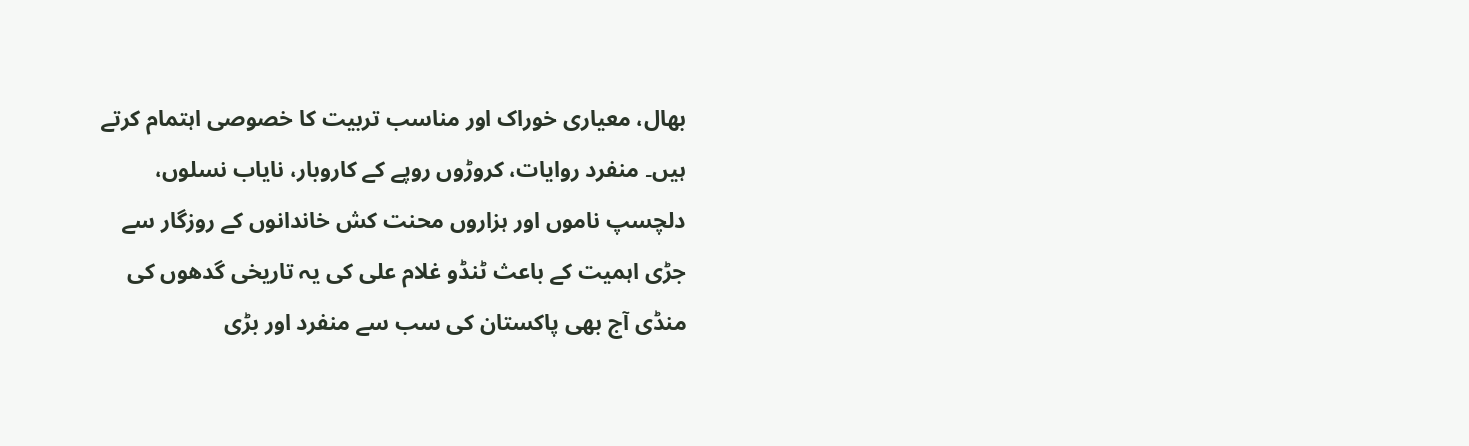بھال، معیاری خوراک اور مناسب تربیت کا خصوصی اہتمام کرتے ہیں۔ منفرد روایات، کروڑوں روپے کے کاروبار، نایاب نسلوں، دلچسپ ناموں اور ہزاروں محنت کش خاندانوں کے روزگار سے جڑی اہمیت کے باعث ٹنڈو غلام علی کی یہ تاریخی گدھوں کی منڈی آج بھی پاکستان کی سب سے منفرد اور بڑی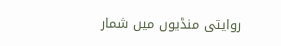روایتی منڈیوں میں شمار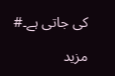کی جاتی ہے۔#

مزید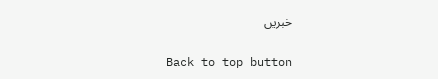خبریں

Back to top button